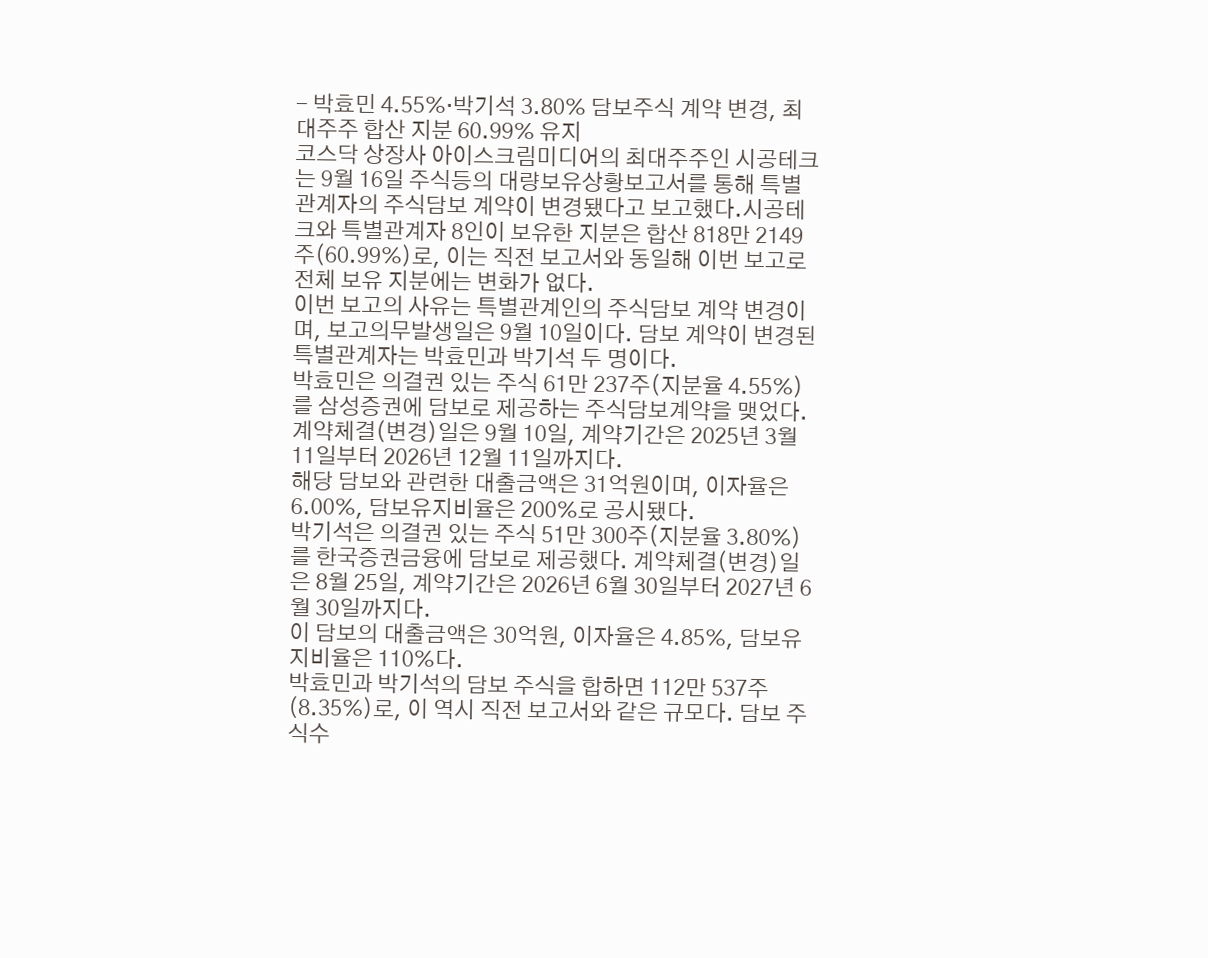- 박효민 4.55%·박기석 3.80% 담보주식 계약 변경, 최대주주 합산 지분 60.99% 유지
코스닥 상장사 아이스크림미디어의 최대주주인 시공테크는 9월 16일 주식등의 대량보유상황보고서를 통해 특별관계자의 주식담보 계약이 변경됐다고 보고했다.시공테크와 특별관계자 8인이 보유한 지분은 합산 818만 2149주(60.99%)로, 이는 직전 보고서와 동일해 이번 보고로 전체 보유 지분에는 변화가 없다.
이번 보고의 사유는 특별관계인의 주식담보 계약 변경이며, 보고의무발생일은 9월 10일이다. 담보 계약이 변경된 특별관계자는 박효민과 박기석 두 명이다.
박효민은 의결권 있는 주식 61만 237주(지분율 4.55%)를 삼성증권에 담보로 제공하는 주식담보계약을 맺었다. 계약체결(변경)일은 9월 10일, 계약기간은 2025년 3월 11일부터 2026년 12월 11일까지다.
해당 담보와 관련한 대출금액은 31억원이며, 이자율은 6.00%, 담보유지비율은 200%로 공시됐다.
박기석은 의결권 있는 주식 51만 300주(지분율 3.80%)를 한국증권금융에 담보로 제공했다. 계약체결(변경)일은 8월 25일, 계약기간은 2026년 6월 30일부터 2027년 6월 30일까지다.
이 담보의 대출금액은 30억원, 이자율은 4.85%, 담보유지비율은 110%다.
박효민과 박기석의 담보 주식을 합하면 112만 537주(8.35%)로, 이 역시 직전 보고서와 같은 규모다. 담보 주식수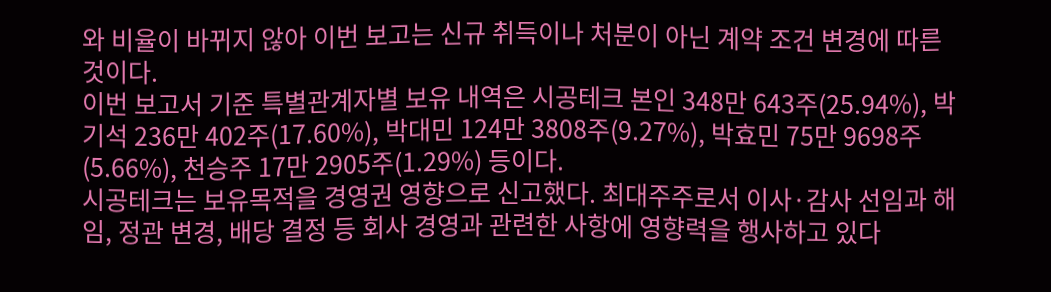와 비율이 바뀌지 않아 이번 보고는 신규 취득이나 처분이 아닌 계약 조건 변경에 따른 것이다.
이번 보고서 기준 특별관계자별 보유 내역은 시공테크 본인 348만 643주(25.94%), 박기석 236만 402주(17.60%), 박대민 124만 3808주(9.27%), 박효민 75만 9698주(5.66%), 천승주 17만 2905주(1.29%) 등이다.
시공테크는 보유목적을 경영권 영향으로 신고했다. 최대주주로서 이사·감사 선임과 해임, 정관 변경, 배당 결정 등 회사 경영과 관련한 사항에 영향력을 행사하고 있다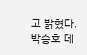고 밝혔다.
박승호 데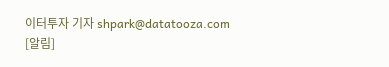이터투자 기자 shpark@datatooza.com
[알림]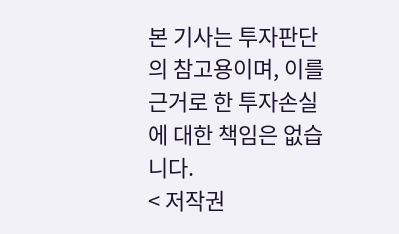본 기사는 투자판단의 참고용이며, 이를 근거로 한 투자손실에 대한 책임은 없습니다.
< 저작권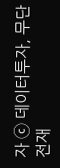자 ⓒ 데이터투자, 무단 전재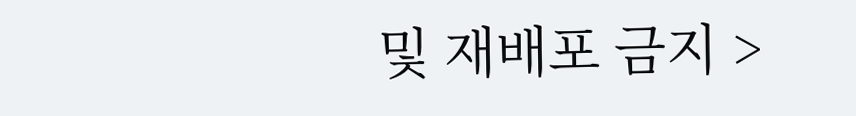및 재배포 금지 >